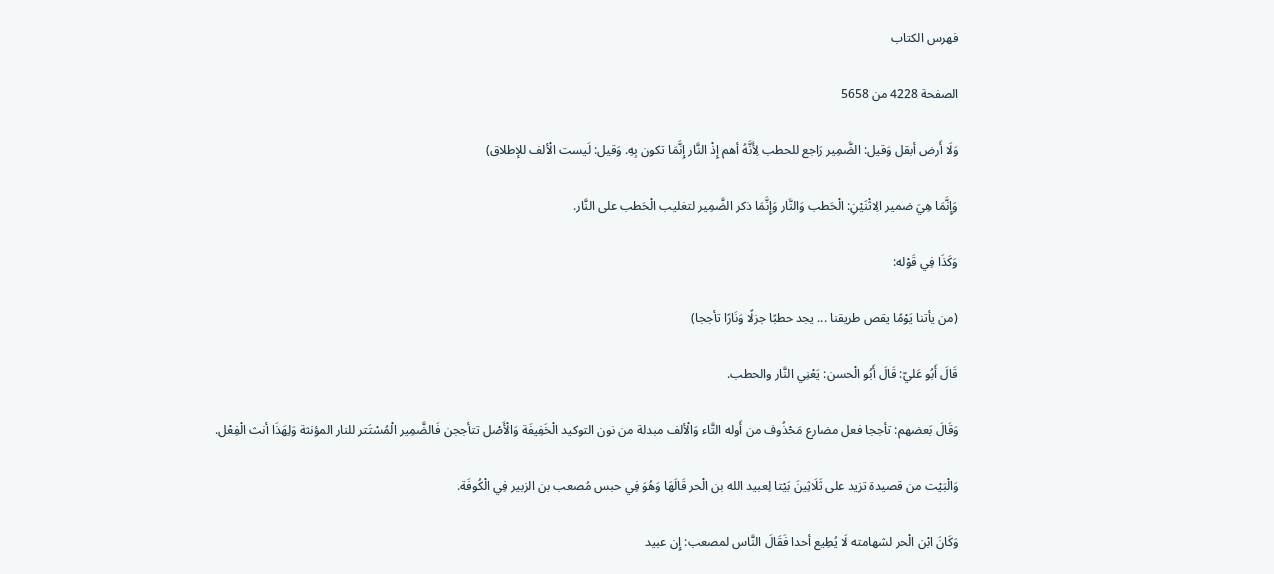فهرس الكتاب

الصفحة 4228 من 5658

وَلَا أَرض أبقل وَقيل: الضَّمِير رَاجع للحطب لِأَنَّهُ أهم إِذْ النَّار إِنَّمَا تكون بِهِ. وَقيل: لَيست الْألف للإطلاق)

وَإِنَّمَا هِيَ ضمير الِاثْنَيْنِ: الْحَطب وَالنَّار وَإِنَّمَا ذكر الضَّمِير لتغليب الْحَطب على النَّار.

وَكَذَا فِي قَوْله:

(من يأتنا يَوْمًا يقص طريقنا ... يجد حطبًا جزلًا وَنَارًا تأججا)

قَالَ أَبُو عَليّ: قَالَ أَبُو الْحسن: يَعْنِي النَّار والحطب.

وَقَالَ بَعضهم: تأججا فعل مضارع مَحْذُوف من أَوله التَّاء وَالْألف مبدلة من نون التوكيد الْخَفِيفَة وَالْأَصْل تتأججن فَالضَّمِير الْمُسْتَتر للنار المؤنثة وَلِهَذَا أنث الْفِعْل.

وَالْبَيْت من قصيدة تزيد على ثَلَاثِينَ بَيْتا لِعبيد الله بن الْحر قَالَهَا وَهُوَ فِي حبس مُصعب بن الزبير فِي الْكُوفَة.

وَكَانَ ابْن الْحر لشهامته لَا يُطِيع أحدا فَقَالَ النَّاس لمصعب: إِن عبيد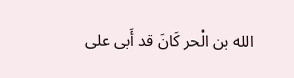الله بن الْحر كَانَ قد أَبى على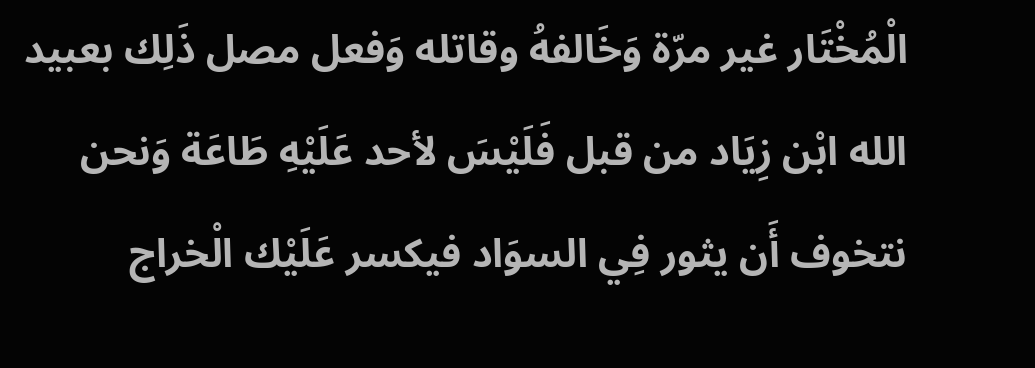الْمُخْتَار غير مرّة وَخَالفهُ وقاتله وَفعل مصل ذَلِك بعبيد الله ابْن زِيَاد من قبل فَلَيْسَ لأحد عَلَيْهِ طَاعَة وَنحن نتخوف أَن يثور فِي السوَاد فيكسر عَلَيْك الْخراج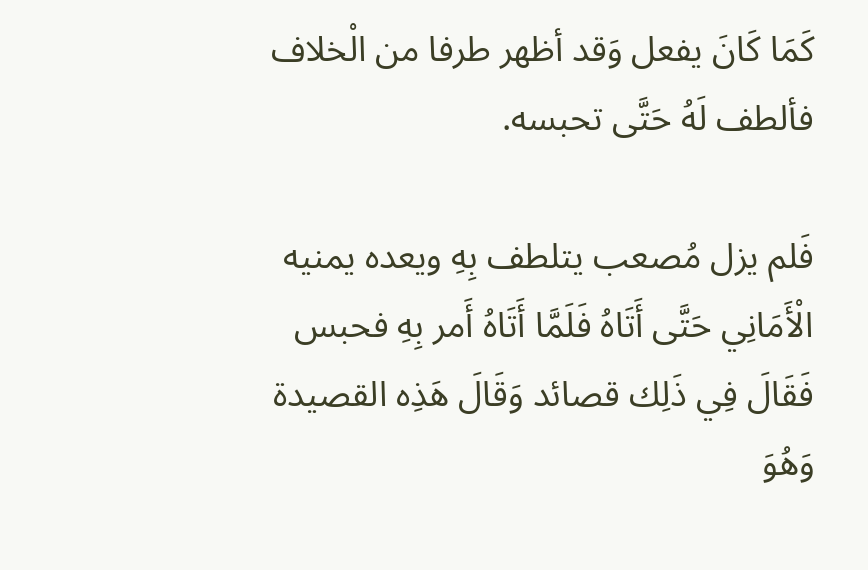كَمَا كَانَ يفعل وَقد أظهر طرفا من الْخلاف فألطف لَهُ حَتَّى تحبسه.

فَلم يزل مُصعب يتلطف بِهِ ويعده يمنيه الْأَمَانِي حَتَّى أَتَاهُ فَلَمَّا أَتَاهُ أَمر بِهِ فحبس فَقَالَ فِي ذَلِك قصائد وَقَالَ هَذِه القصيدة وَهُوَ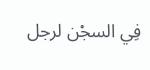فِي السجْن لرجل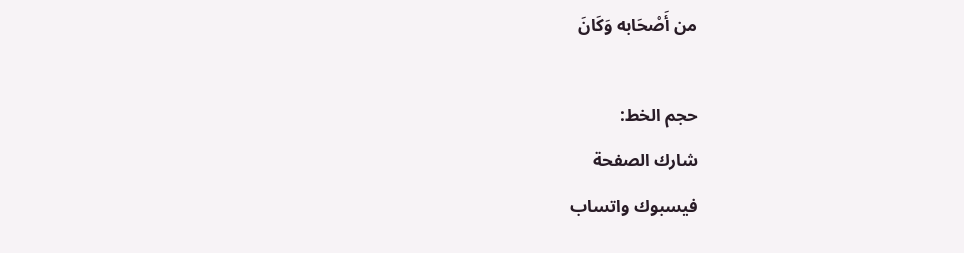من أَصْحَابه وَكَانَ

حجم الخط:
شارك الصفحة
فيسبوك واتساب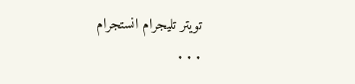تويتر تليجرام انستجرام
. . .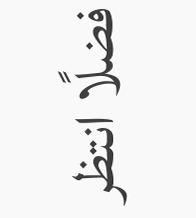فضلًا انتظر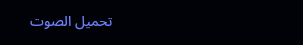تحميل الصوت